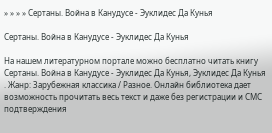» » » » Сертаны. Война в Канудусе - Эуклидес Да Кунья

Сертаны. Война в Канудусе - Эуклидес Да Кунья

На нашем литературном портале можно бесплатно читать книгу Сертаны. Война в Канудусе - Эуклидес Да Кунья, Эуклидес Да Кунья . Жанр: Зарубежная классика / Разное. Онлайн библиотека дает возможность прочитать весь текст и даже без регистрации и СМС подтверждения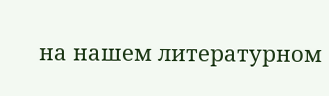на нашем литературном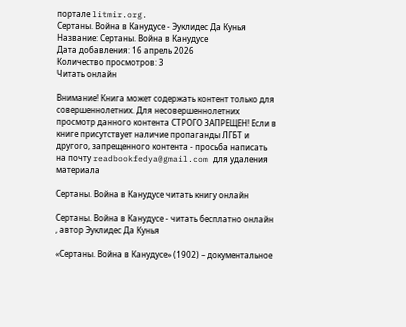портале litmir.org.
Сертаны. Война в Канудусе - Эуклидес Да Кунья
Название: Сертаны. Война в Канудусе
Дата добавления: 16 апрель 2026
Количество просмотров: 3
Читать онлайн

Внимание! Книга может содержать контент только для совершеннолетних. Для несовершеннолетних просмотр данного контента СТРОГО ЗАПРЕЩЕН! Если в книге присутствует наличие пропаганды ЛГБТ и другого, запрещенного контента - просьба написать на почту readbookfedya@gmail.com для удаления материала

Сертаны. Война в Канудусе читать книгу онлайн

Сертаны. Война в Канудусе - читать бесплатно онлайн , автор Эуклидес Да Кунья

«Сертаны. Война в Канудусе» (1902) – документальное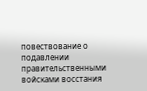повествование о подавлении правительственными войсками восстания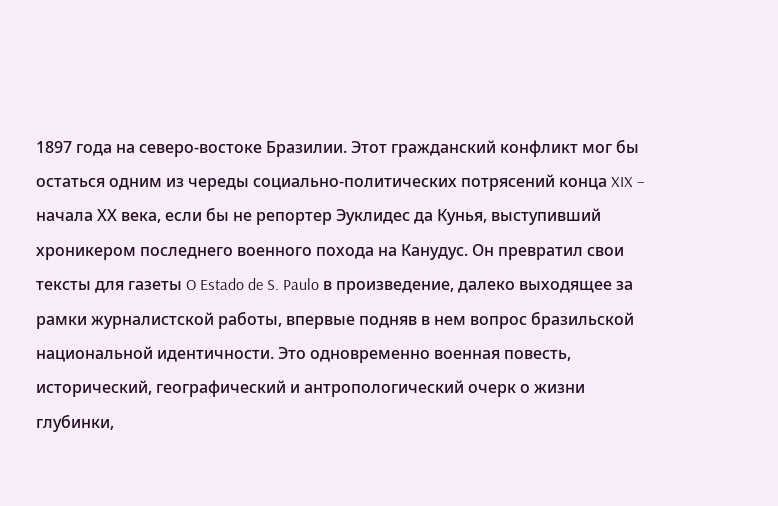1897 года на северо-востоке Бразилии. Этот гражданский конфликт мог бы остаться одним из череды социально-политических потрясений конца XIX – начала ХХ века, если бы не репортер Эуклидес да Кунья, выступивший хроникером последнего военного похода на Канудус. Он превратил свои тексты для газеты O Estado de S. Paulo в произведение, далеко выходящее за рамки журналистской работы, впервые подняв в нем вопрос бразильской национальной идентичности. Это одновременно военная повесть, исторический, географический и антропологический очерк о жизни глубинки,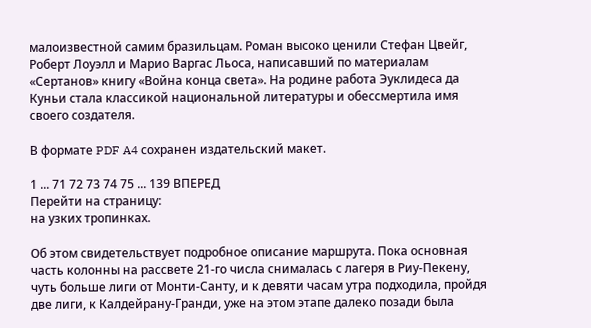малоизвестной самим бразильцам. Роман высоко ценили Стефан Цвейг, Роберт Лоуэлл и Марио Варгас Льоса, написавший по материалам «Сертанов» книгу «Война конца света». На родине работа Эуклидеса да Куньи стала классикой национальной литературы и обессмертила имя своего создателя.

В формате PDF A4 сохранен издательский макет.

1 ... 71 72 73 74 75 ... 139 ВПЕРЕД
Перейти на страницу:
на узких тропинках.

Об этом свидетельствует подробное описание маршрута. Пока основная часть колонны на рассвете 21-го числа снималась с лагеря в Риу-Пекену, чуть больше лиги от Монти-Санту, и к девяти часам утра подходила, пройдя две лиги, к Калдейрану-Гранди, уже на этом этапе далеко позади была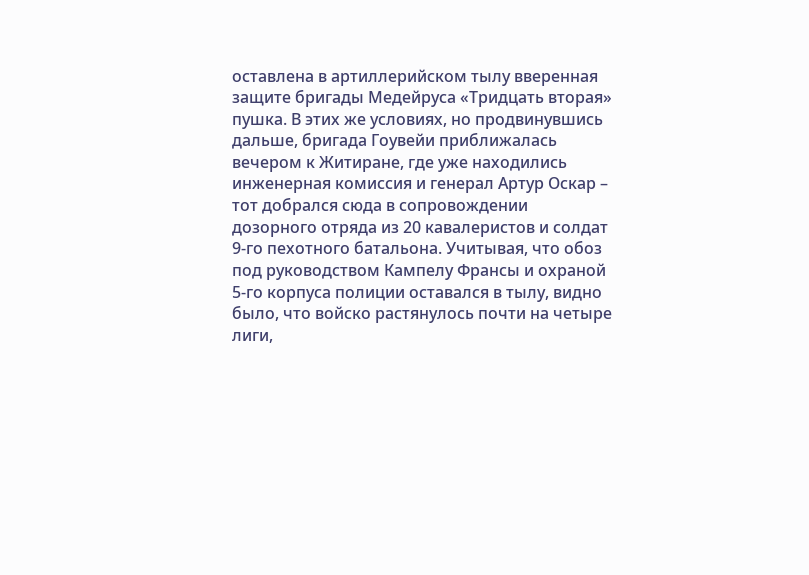оставлена в артиллерийском тылу вверенная защите бригады Медейруса «Тридцать вторая» пушка. В этих же условиях, но продвинувшись дальше, бригада Гоувейи приближалась вечером к Житиране, где уже находились инженерная комиссия и генерал Артур Оскар – тот добрался сюда в сопровождении дозорного отряда из 20 кавалеристов и солдат 9-го пехотного батальона. Учитывая, что обоз под руководством Кампелу Франсы и охраной 5-го корпуса полиции оставался в тылу, видно было, что войско растянулось почти на четыре лиги,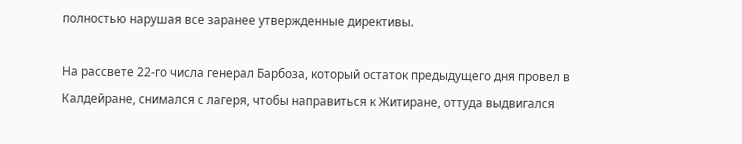полностью нарушая все заранее утвержденные директивы.

На рассвете 22-го числа генерал Барбоза, который остаток предыдущего дня провел в Калдейране, снимался с лагеря, чтобы направиться к Житиране, оттуда выдвигался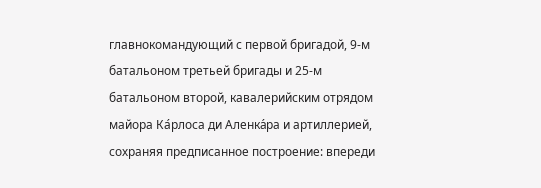главнокомандующий с первой бригадой, 9-м батальоном третьей бригады и 25-м батальоном второй, кавалерийским отрядом майора Ка́рлоса ди Аленка́ра и артиллерией, сохраняя предписанное построение: впереди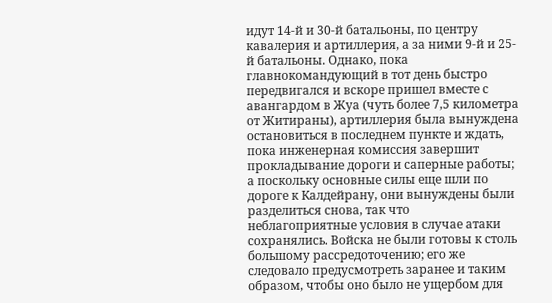идут 14-й и 30-й батальоны, по центру кавалерия и артиллерия, а за ними 9-й и 25-й батальоны. Однако, пока главнокомандующий в тот день быстро передвигался и вскоре пришел вместе с авангардом в Жуа (чуть более 7,5 километра от Житираны), артиллерия была вынуждена остановиться в последнем пункте и ждать, пока инженерная комиссия завершит прокладывание дороги и саперные работы; а поскольку основные силы еще шли по дороге к Калдейрану, они вынуждены были разделиться снова, так что неблагоприятные условия в случае атаки сохранялись. Войска не были готовы к столь большому рассредоточению; его же следовало предусмотреть заранее и таким образом, чтобы оно было не ущербом для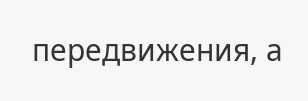передвижения, а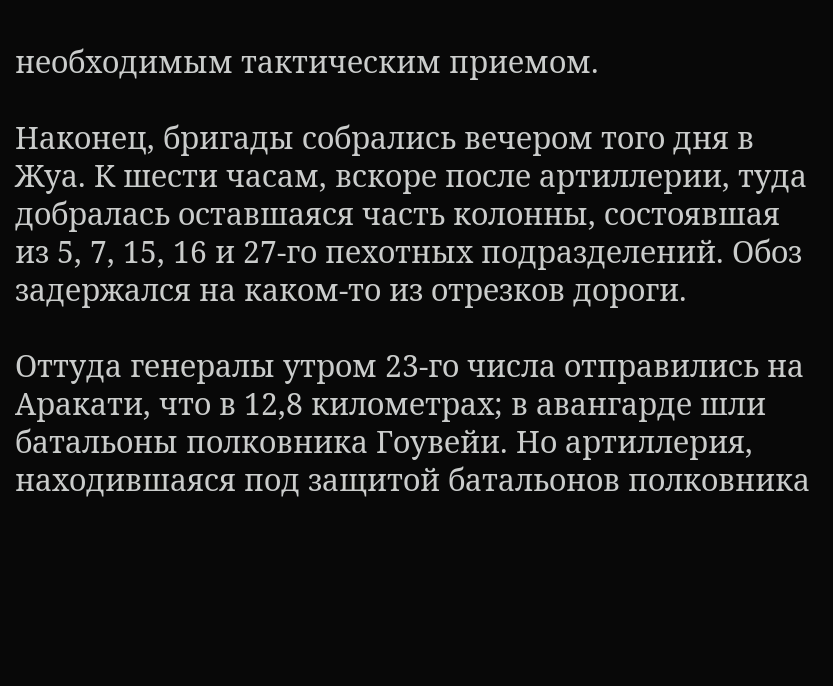необходимым тактическим приемом.

Наконец, бригады собрались вечером того дня в Жуа. К шести часам, вскоре после артиллерии, туда добралась оставшаяся часть колонны, состоявшая из 5, 7, 15, 16 и 27-го пехотных подразделений. Обоз задержался на каком-то из отрезков дороги.

Оттуда генералы утром 23-го числа отправились на Аракати, что в 12,8 километрах; в авангарде шли батальоны полковника Гоувейи. Но артиллерия, находившаяся под защитой батальонов полковника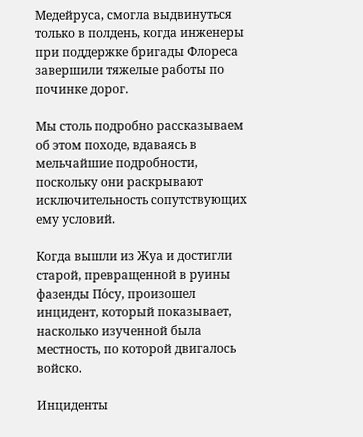Медейруса, смогла выдвинуться только в полдень, когда инженеры при поддержке бригады Флореса завершили тяжелые работы по починке дорог.

Мы столь подробно рассказываем об этом походе, вдаваясь в мельчайшие подробности, поскольку они раскрывают исключительность сопутствующих ему условий.

Когда вышли из Жуа и достигли старой, превращенной в руины фазенды По́су, произошел инцидент, который показывает, насколько изученной была местность, по которой двигалось войско.

Инциденты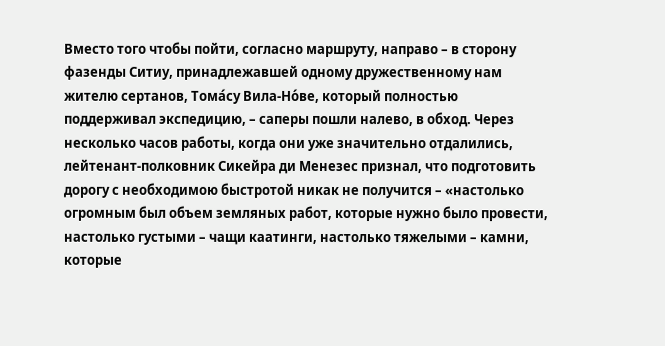Вместо того чтобы пойти, согласно маршруту, направо – в сторону фазенды Ситиу, принадлежавшей одному дружественному нам жителю сертанов, Тома́су Вила-Но́ве, который полностью поддерживал экспедицию, – саперы пошли налево, в обход. Через несколько часов работы, когда они уже значительно отдалились, лейтенант-полковник Сикейра ди Менезес признал, что подготовить дорогу с необходимою быстротой никак не получится – «настолько огромным был объем земляных работ, которые нужно было провести, настолько густыми – чащи каатинги, настолько тяжелыми – камни, которые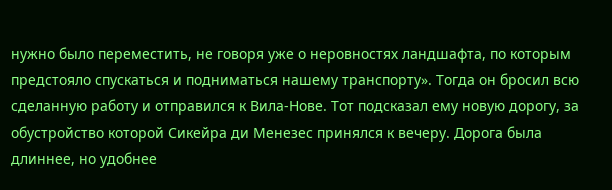нужно было переместить, не говоря уже о неровностях ландшафта, по которым предстояло спускаться и подниматься нашему транспорту». Тогда он бросил всю сделанную работу и отправился к Вила-Нове. Тот подсказал ему новую дорогу, за обустройство которой Сикейра ди Менезес принялся к вечеру. Дорога была длиннее, но удобнее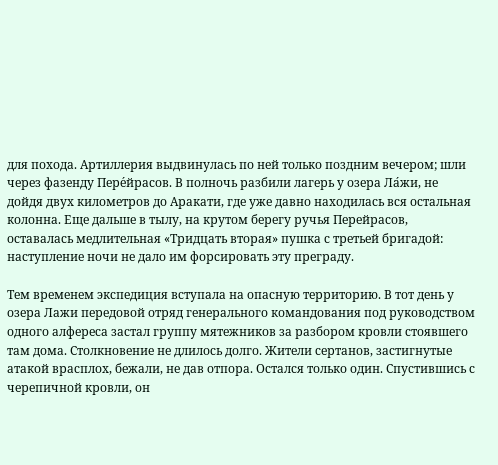для похода. Артиллерия выдвинулась по ней только поздним вечером; шли через фазенду Пере́йрасов. В полночь разбили лагерь у озера Ла́жи, не дойдя двух километров до Аракати, где уже давно находилась вся остальная колонна. Еще дальше в тылу, на крутом берегу ручья Перейрасов, оставалась медлительная «Тридцать вторая» пушка с третьей бригадой: наступление ночи не дало им форсировать эту преграду.

Тем временем экспедиция вступала на опасную территорию. В тот день у озера Лажи передовой отряд генерального командования под руководством одного алфереса застал группу мятежников за разбором кровли стоявшего там дома. Столкновение не длилось долго. Жители сертанов, застигнутые атакой врасплох, бежали, не дав отпора. Остался только один. Спустившись с черепичной кровли, он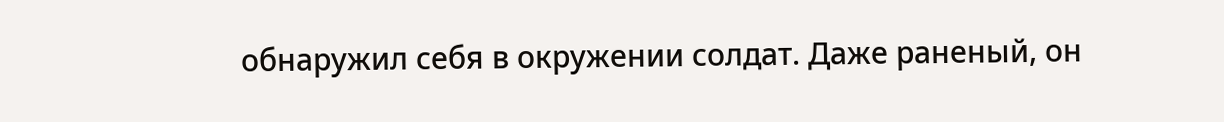обнаружил себя в окружении солдат. Даже раненый, он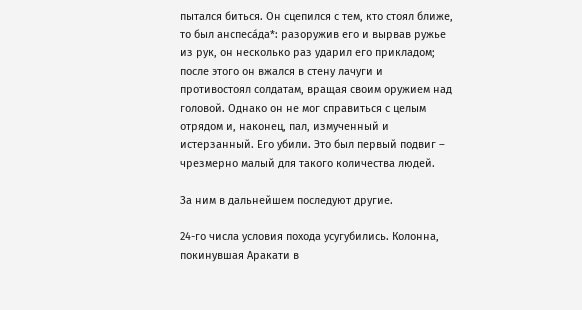пытался биться. Он сцепился с тем, кто стоял ближе, то был анспеса́да*: разоружив его и вырвав ружье из рук, он несколько раз ударил его прикладом; после этого он вжался в стену лачуги и противостоял солдатам, вращая своим оружием над головой. Однако он не мог справиться с целым отрядом и, наконец, пал, измученный и истерзанный. Его убили. Это был первый подвиг – чрезмерно малый для такого количества людей.

За ним в дальнейшем последуют другие.

24-го числа условия похода усугубились. Колонна, покинувшая Аракати в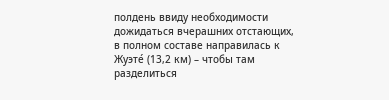полдень ввиду необходимости дожидаться вчерашних отстающих, в полном составе направилась к Жуэте́ (13,2 км) – чтобы там разделиться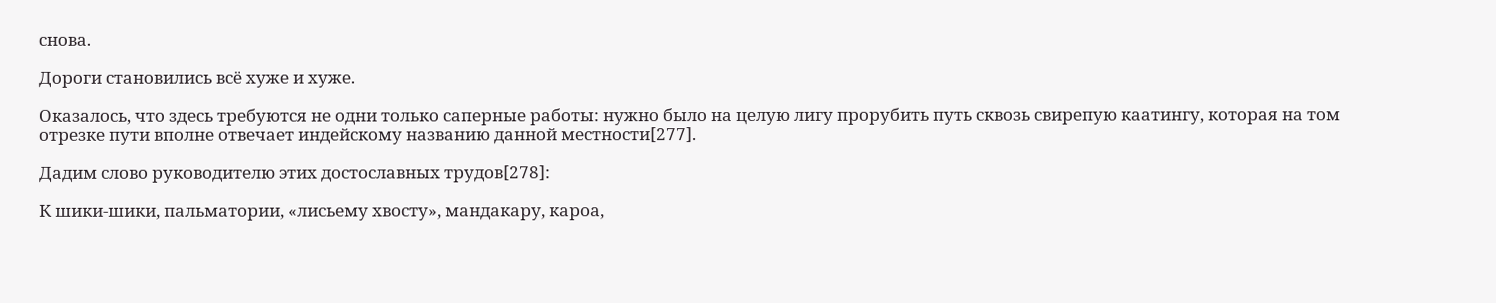снова.

Дороги становились всё хуже и хуже.

Оказалось, что здесь требуются не одни только саперные работы: нужно было на целую лигу прорубить путь сквозь свирепую каатингу, которая на том отрезке пути вполне отвечает индейскому названию данной местности[277].

Дадим слово руководителю этих достославных трудов[278]:

К шики-шики, пальматории, «лисьему хвосту», мандакару, кароа,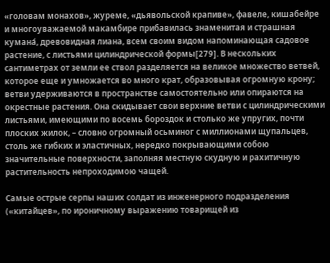«головам монахов», журеме, «дьявольской крапиве», фавеле, кишабейре и многоуважаемой макамбире прибавилась знаменитая и страшная кумана́, древовидная лиана, всем своим видом напоминающая садовое растение, с листьями цилиндрической формы[279]. В нескольких сантиметрах от земли ее ствол разделяется на великое множество ветвей, которое еще и умножается во много крат, образовывая огромную крону; ветви удерживаются в пространстве самостоятельно или опираются на окрестные растения. Она скидывает свои верхние ветви с цилиндрическими листьями, имеющими по восемь бороздок и столько же упругих, почти плоских жилок, – словно огромный осьминог с миллионами щупальцев, столь же гибких и эластичных, нередко покрывающими собою значительные поверхности, заполняя местную скудную и рахитичную растительность непроходимою чащей.

Самые острые серпы наших солдат из инженерного подразделения («китайцев», по ироничному выражению товарищей из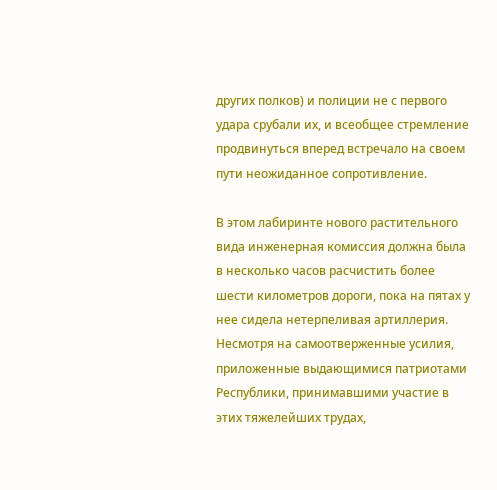других полков) и полиции не с первого удара срубали их, и всеобщее стремление продвинуться вперед встречало на своем пути неожиданное сопротивление.

В этом лабиринте нового растительного вида инженерная комиссия должна была в несколько часов расчистить более шести километров дороги, пока на пятах у нее сидела нетерпеливая артиллерия. Несмотря на самоотверженные усилия, приложенные выдающимися патриотами Республики, принимавшими участие в этих тяжелейших трудах,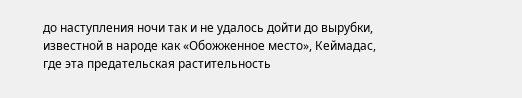до наступления ночи так и не удалось дойти до вырубки, известной в народе как «Обожженное место», Кеймадас, где эта предательская растительность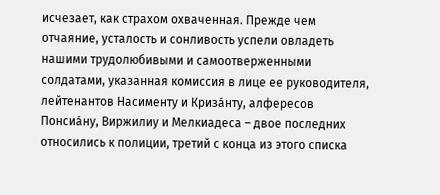исчезает, как страхом охваченная. Прежде чем отчаяние, усталость и сонливость успели овладеть нашими трудолюбивыми и самоотверженными солдатами, указанная комиссия в лице ее руководителя, лейтенантов Насименту и Криза́нту, алфересов Понсиа́ну, Виржилиу и Мелкиадеса – двое последних относились к полиции, третий с конца из этого списка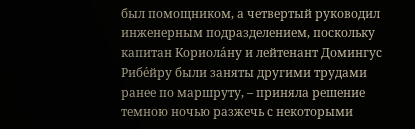был помощником, а четвертый руководил инженерным подразделением, поскольку капитан Кориола́ну и лейтенант Домингус Рибе́йру были заняты другими трудами ранее по маршруту, – приняла решение темною ночью разжечь с некоторыми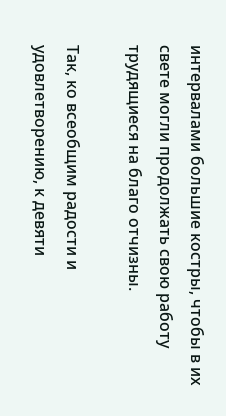интервалами большие костры, чтобы в их свете могли продолжать свою работу трудящиеся на благо отчизны.

Так, ко всеобщим радости и удовлетворению, к девяти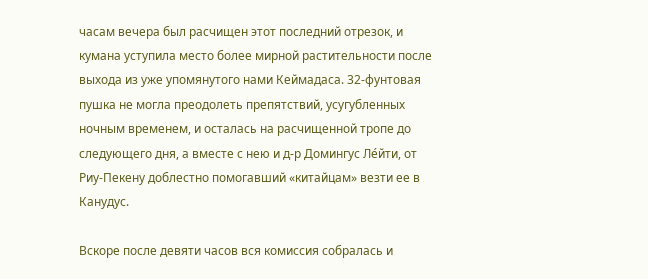часам вечера был расчищен этот последний отрезок, и кумана уступила место более мирной растительности после выхода из уже упомянутого нами Кеймадаса. 32-фунтовая пушка не могла преодолеть препятствий, усугубленных ночным временем, и осталась на расчищенной тропе до следующего дня, а вместе с нею и д-р Домингус Ле́йти, от Риу-Пекену доблестно помогавший «китайцам» везти ее в Канудус.

Вскоре после девяти часов вся комиссия собралась и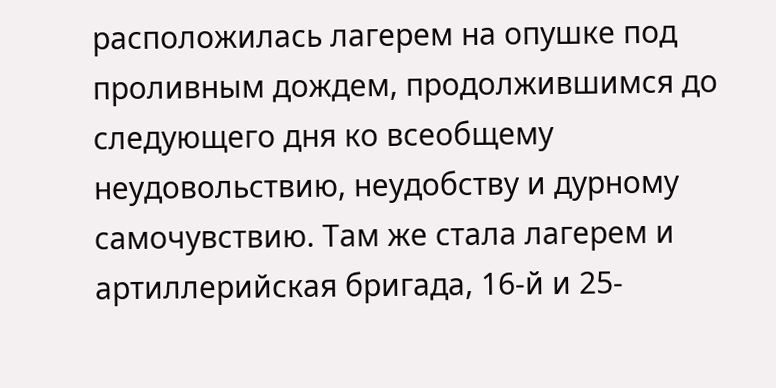расположилась лагерем на опушке под проливным дождем, продолжившимся до следующего дня ко всеобщему неудовольствию, неудобству и дурному самочувствию. Там же стала лагерем и артиллерийская бригада, 16-й и 25-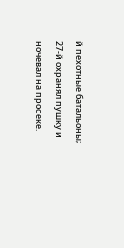й пехотные батальоны; 27-й охранял пушку и ночевал на просеке.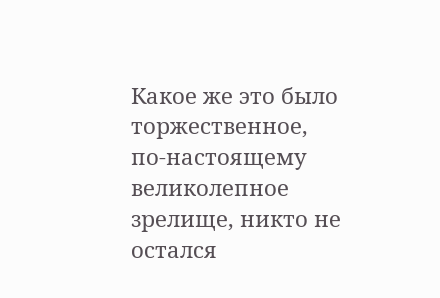Какое же это было торжественное, по-настоящему великолепное зрелище, никто не остался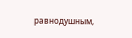равнодушным,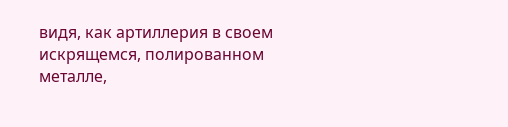видя, как артиллерия в своем искрящемся, полированном металле,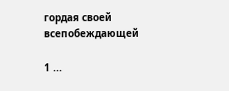гордая своей всепобеждающей

1 ...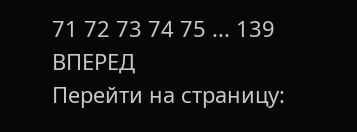71 72 73 74 75 ... 139 ВПЕРЕД
Перейти на страницу: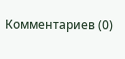Комментариев (0)